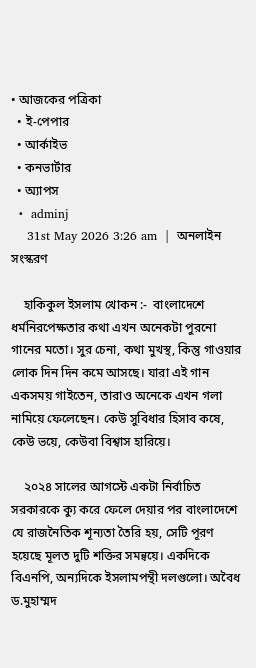• আজকের পত্রিকা
  • ই-পেপার
  • আর্কাইভ
  • কনভার্টার
  • অ্যাপস
  •  adminj
    31st May 2026 3:26 am  |  অনলাইন সংস্করণ

    হাকিকুল ইসলাম খোকন :-  বাংলাদেশে ধর্মনিরপেক্ষতার কথা এখন অনেকটা পুরনো গানের মতো। সুর চেনা, কথা মুখস্থ, কিন্তু গাওয়ার লোক দিন দিন কমে আসছে। যারা এই গান একসময় গাইতেন, তারাও অনেকে এখন গলা নামিয়ে ফেলেছেন। কেউ সুবিধার হিসাব কষে, কেউ ভয়ে, কেউবা বিশ্বাস হারিয়ে।

    ২০২৪ সালের আগস্টে একটা নির্বাচিত সরকারকে ক্যু করে ফেলে দেয়ার পর বাংলাদেশে যে রাজনৈতিক শূন্যতা তৈরি হয়, সেটি পূরণ হয়েছে মূলত দুটি শক্তির সমন্বয়ে। একদিকে বিএনপি, অন্যদিকে ইসলামপন্থী দলগুলো। অবৈধ ড.মুহাম্মদ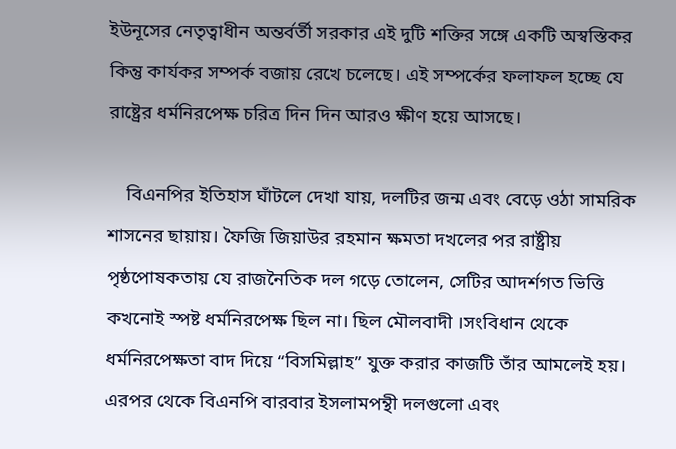ইউনূসের নেতৃত্বাধীন অন্তর্বর্তী সরকার এই দুটি শক্তির সঙ্গে একটি অস্বস্তিকর কিন্তু কার্যকর সম্পর্ক বজায় রেখে চলেছে। এই সম্পর্কের ফলাফল হচ্ছে যে রাষ্ট্রের ধর্মনিরপেক্ষ চরিত্র দিন দিন আরও ক্ষীণ হয়ে আসছে।

    বিএনপির ইতিহাস ঘাঁটলে দেখা যায়, দলটির জন্ম এবং বেড়ে ওঠা সামরিক শাসনের ছায়ায়। ফৈজি জিয়াউর রহমান ক্ষমতা দখলের পর রাষ্ট্রীয় পৃষ্ঠপোষকতায় যে রাজনৈতিক দল গড়ে তোলেন, সেটির আদর্শগত ভিত্তি কখনোই স্পষ্ট ধর্মনিরপেক্ষ ছিল না। ছিল মৌলবাদী ।সংবিধান থেকে ধর্মনিরপেক্ষতা বাদ দিয়ে “বিসমিল্লাহ” যুক্ত করার কাজটি তাঁর আমলেই হয়। এরপর থেকে বিএনপি বারবার ইসলামপন্থী দলগুলো এবং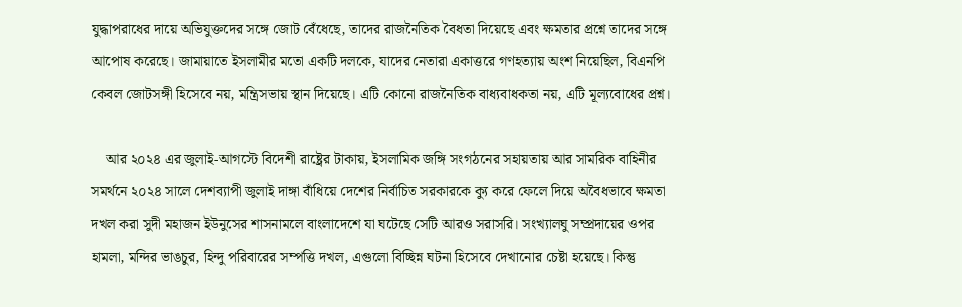যুদ্ধাপরাধের দায়ে অভিযুক্তদের সঙ্গে জোট বেঁধেছে, তাদের রাজনৈতিক বৈধতা দিয়েছে এবং ক্ষমতার প্রশ্নে তাদের সঙ্গে আপোষ করেছে। জামায়াতে ইসলামীর মতো একটি দলকে, যাদের নেতারা একাত্তরে গণহত্যায় অংশ নিয়েছিল, বিএনপি কেবল জোটসঙ্গী হিসেবে নয়, মন্ত্রিসভায় স্থান দিয়েছে। এটি কোনো রাজনৈতিক বাধ্যবাধকতা নয়, এটি মূল্যবোধের প্রশ্ন।

    আর ২০২৪ এর জুলাই-আগস্টে বিদেশী রাষ্ট্রের টাকায়, ইসলামিক জঙ্গি সংগঠনের সহায়তায় আর সামরিক বাহিনীর সমর্থনে ২০২৪ সালে দেশব্যাপী জুলাই দাঙ্গা বাঁধিয়ে দেশের নির্বাচিত সরকারকে ক্যু করে ফেলে দিয়ে অবৈধভাবে ক্ষমতা দখল করা সুদী মহাজন ইউনুসের শাসনামলে বাংলাদেশে যা ঘটেছে সেটি আরও সরাসরি। সংখ্যালঘু সম্প্রদায়ের ওপর হামলা, মন্দির ভাঙচুর, হিন্দু পরিবারের সম্পত্তি দখল, এগুলো বিচ্ছিন্ন ঘটনা হিসেবে দেখানোর চেষ্টা হয়েছে। কিন্তু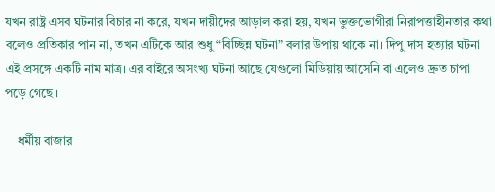যখন রাষ্ট্র এসব ঘটনার বিচার না করে, যখন দায়ীদের আড়াল করা হয়, যখন ভুক্তভোগীরা নিরাপত্তাহীনতার কথা বলেও প্রতিকার পান না, তখন এটিকে আর শুধু “বিচ্ছিন্ন ঘটনা” বলার উপায় থাকে না। দিপু দাস হত্যার ঘটনা এই প্রসঙ্গে একটি নাম মাত্র। এর বাইরে অসংখ্য ঘটনা আছে যেগুলো মিডিয়ায় আসেনি বা এলেও দ্রুত চাপা পড়ে গেছে।

    ধর্মীয় বাজার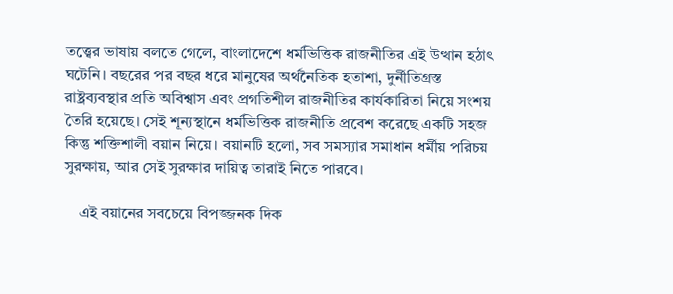তত্ত্বের ভাষায় বলতে গেলে, বাংলাদেশে ধর্মভিত্তিক রাজনীতির এই উত্থান হঠাৎ ঘটেনি। বছরের পর বছর ধরে মানুষের অর্থনৈতিক হতাশা, দুর্নীতিগ্রস্ত রাষ্ট্রব্যবস্থার প্রতি অবিশ্বাস এবং প্রগতিশীল রাজনীতির কার্যকারিতা নিয়ে সংশয় তৈরি হয়েছে। সেই শূন্যস্থানে ধর্মভিত্তিক রাজনীতি প্রবেশ করেছে একটি সহজ কিন্তু শক্তিশালী বয়ান নিয়ে। বয়ানটি হলো, সব সমস্যার সমাধান ধর্মীয় পরিচয় সুরক্ষায়, আর সেই সুরক্ষার দায়িত্ব তারাই নিতে পারবে।

    এই বয়ানের সবচেয়ে বিপজ্জনক দিক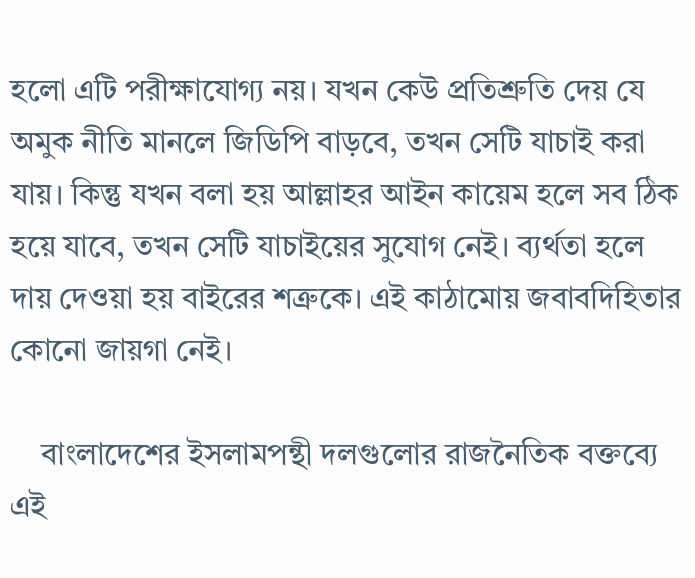হলো এটি পরীক্ষাযোগ্য নয়। যখন কেউ প্রতিশ্রুতি দেয় যে অমুক নীতি মানলে জিডিপি বাড়বে, তখন সেটি যাচাই করা যায়। কিন্তু যখন বলা হয় আল্লাহর আইন কায়েম হলে সব ঠিক হয়ে যাবে, তখন সেটি যাচাইয়ের সুযোগ নেই। ব্যর্থতা হলে দায় দেওয়া হয় বাইরের শত্রুকে। এই কাঠামোয় জবাবদিহিতার কোনো জায়গা নেই।

    বাংলাদেশের ইসলামপন্থী দলগুলোর রাজনৈতিক বক্তব্যে এই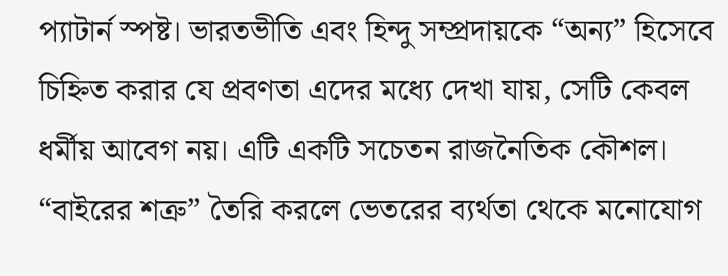প্যাটার্ন স্পষ্ট। ভারতভীতি এবং হিন্দু সম্প্রদায়কে “অন্য” হিসেবে চিহ্নিত করার যে প্রবণতা এদের মধ্যে দেখা যায়, সেটি কেবল ধর্মীয় আবেগ নয়। এটি একটি সচেতন রাজনৈতিক কৌশল। “বাইরের শত্রু” তৈরি করলে ভেতরের ব্যর্থতা থেকে মনোযোগ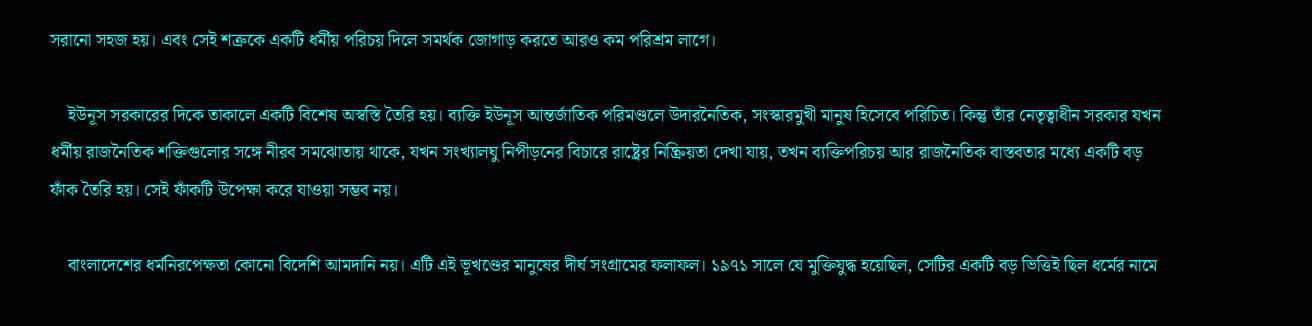সরানো সহজ হয়। এবং সেই শত্রুকে একটি ধর্মীয় পরিচয় দিলে সমর্থক জোগাড় করতে আরও কম পরিশ্রম লাগে।

    ইউনূস সরকারের দিকে তাকালে একটি বিশেষ অস্বস্তি তৈরি হয়। ব্যক্তি ইউনূস আন্তর্জাতিক পরিমণ্ডলে উদারনৈতিক, সংস্কারমুখী মানুষ হিসেবে পরিচিত। কিন্তু তাঁর নেতৃত্বাধীন সরকার যখন ধর্মীয় রাজনৈতিক শক্তিগুলোর সঙ্গে নীরব সমঝোতায় থাকে, যখন সংখ্যালঘু নিপীড়নের বিচারে রাষ্ট্রের নিষ্ক্রিয়তা দেখা যায়, তখন ব্যক্তিপরিচয় আর রাজনৈতিক বাস্তবতার মধ্যে একটি বড় ফাঁক তৈরি হয়। সেই ফাঁকটি উপেক্ষা করে যাওয়া সম্ভব নয়।

    বাংলাদেশের ধর্মনিরপেক্ষতা কোনো বিদেশি আমদানি নয়। এটি এই ভূখণ্ডের মানুষের দীর্ঘ সংগ্রামের ফলাফল। ১৯৭১ সালে যে মুক্তিযুদ্ধ হয়েছিল, সেটির একটি বড় ভিত্তিই ছিল ধর্মের নামে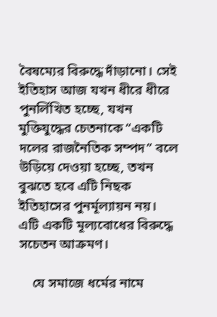বৈষম্যের বিরুদ্ধে দাঁড়ানো। সেই ইতিহাস আজ যখন ধীরে ধীরে পুনর্লিখিত হচ্ছে, যখন মুক্তিযুদ্ধের চেতনাকে “একটি দলের রাজনৈতিক সম্পদ” বলে উড়িয়ে দেওয়া হচ্ছে, তখন বুঝতে হবে এটি নিছক ইতিহাসের পুনর্মূল্যায়ন নয়। এটি একটি মূল্যবোধের বিরুদ্ধে সচেতন আক্রমণ।

    যে সমাজে ধর্মের নামে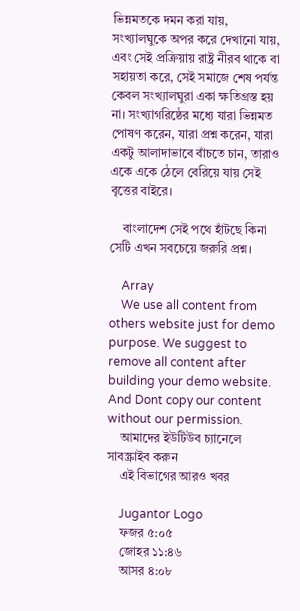ভিন্নমতকে দমন করা যায়, সংখ্যালঘুকে অপর করে দেখানো যায়, এবং সেই প্রক্রিয়ায় রাষ্ট্র নীরব থাকে বা সহায়তা করে, সেই সমাজে শেষ পর্যন্ত কেবল সংখ্যালঘুরা একা ক্ষতিগ্রস্ত হয় না। সংখ্যাগরিষ্ঠের মধ্যে যারা ভিন্নমত পোষণ করেন, যারা প্রশ্ন করেন, যারা একটু আলাদাভাবে বাঁচতে চান, তারাও একে একে ঠেলে বেরিয়ে যায় সেই বৃত্তের বাইরে।

    বাংলাদেশ সেই পথে হাঁটছে কিনা সেটি এখন সবচেয়ে জরুরি প্রশ্ন।

    Array
    We use all content from others website just for demo purpose. We suggest to remove all content after building your demo website. And Dont copy our content without our permission.
    আমাদের ইউটিউব চ্যানেলে সাবস্ক্রাইব করুন
    এই বিভাগের আরও খবর

    Jugantor Logo
    ফজর ৫:০৫
    জোহর ১১:৪৬
    আসর ৪:০৮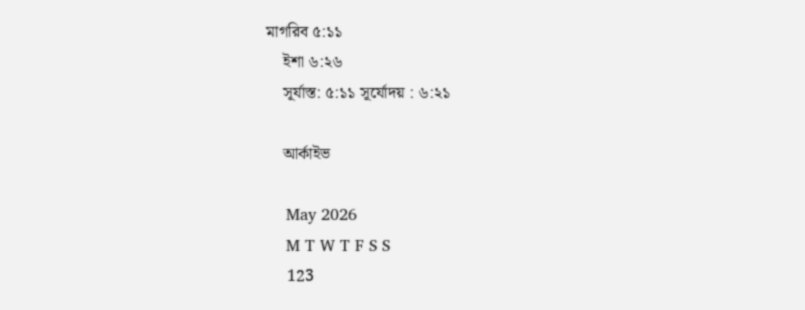মাগরিব ৫:১১
    ইশা ৬:২৬
    সূর্যাস্ত: ৫:১১ সূর্যোদয় : ৬:২১

    আর্কাইভ

    May 2026
    M T W T F S S
     123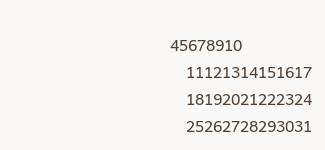45678910
    11121314151617
    18192021222324
    25262728293031